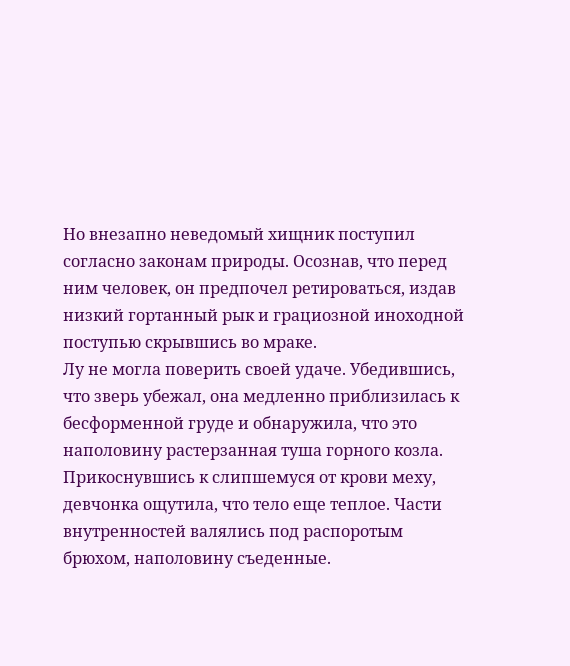Но внезапно неведомый хищник поступил согласно законам природы. Осознав, что перед ним человек, он предпочел ретироваться, издав низкий гортанный рык и грациозной иноходной поступью скрывшись во мраке.
Лу не могла поверить своей удаче. Убедившись, что зверь убежал, она медленно приблизилась к бесформенной груде и обнаружила, что это наполовину растерзанная туша горного козла. Прикоснувшись к слипшемуся от крови меху, девчонка ощутила, что тело еще теплое. Части внутренностей валялись под распоротым брюхом, наполовину съеденные.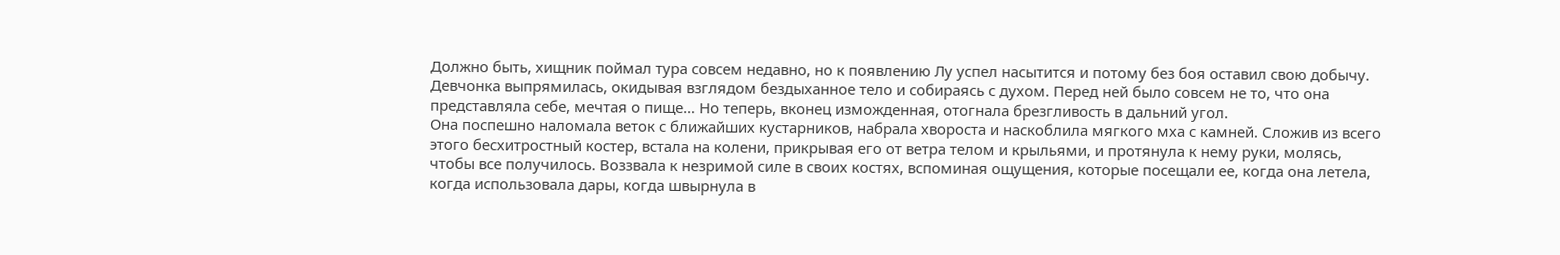Должно быть, хищник поймал тура совсем недавно, но к появлению Лу успел насытится и потому без боя оставил свою добычу.
Девчонка выпрямилась, окидывая взглядом бездыханное тело и собираясь с духом. Перед ней было совсем не то, что она представляла себе, мечтая о пище… Но теперь, вконец изможденная, отогнала брезгливость в дальний угол.
Она поспешно наломала веток с ближайших кустарников, набрала хвороста и наскоблила мягкого мха с камней. Сложив из всего этого бесхитростный костер, встала на колени, прикрывая его от ветра телом и крыльями, и протянула к нему руки, молясь, чтобы все получилось. Воззвала к незримой силе в своих костях, вспоминая ощущения, которые посещали ее, когда она летела, когда использовала дары, когда швырнула в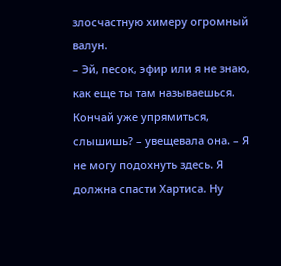злосчастную химеру огромный валун.
– Эй, песок, эфир или я не знаю, как еще ты там называешься. Кончай уже упрямиться, слышишь? – увещевала она. – Я не могу подохнуть здесь. Я должна спасти Хартиса. Ну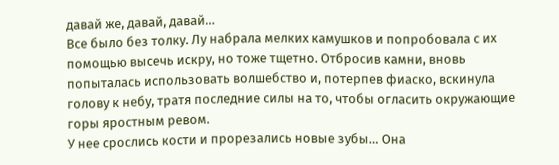давай же, давай, давай…
Все было без толку. Лу набрала мелких камушков и попробовала с их помощью высечь искру, но тоже тщетно. Отбросив камни, вновь попыталась использовать волшебство и, потерпев фиаско, вскинула голову к небу, тратя последние силы на то, чтобы огласить окружающие горы яростным ревом.
У нее срослись кости и прорезались новые зубы… Она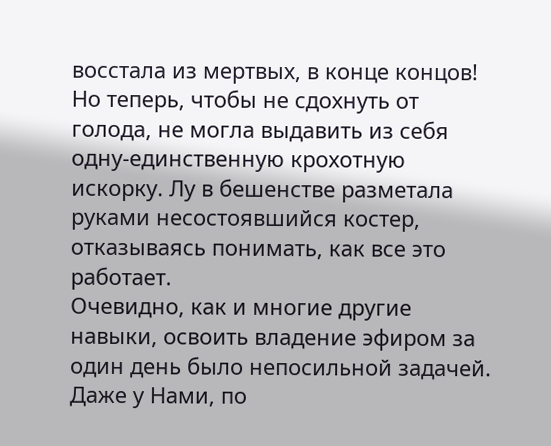восстала из мертвых, в конце концов! Но теперь, чтобы не сдохнуть от голода, не могла выдавить из себя одну-единственную крохотную искорку. Лу в бешенстве разметала руками несостоявшийся костер, отказываясь понимать, как все это работает.
Очевидно, как и многие другие навыки, освоить владение эфиром за один день было непосильной задачей. Даже у Нами, по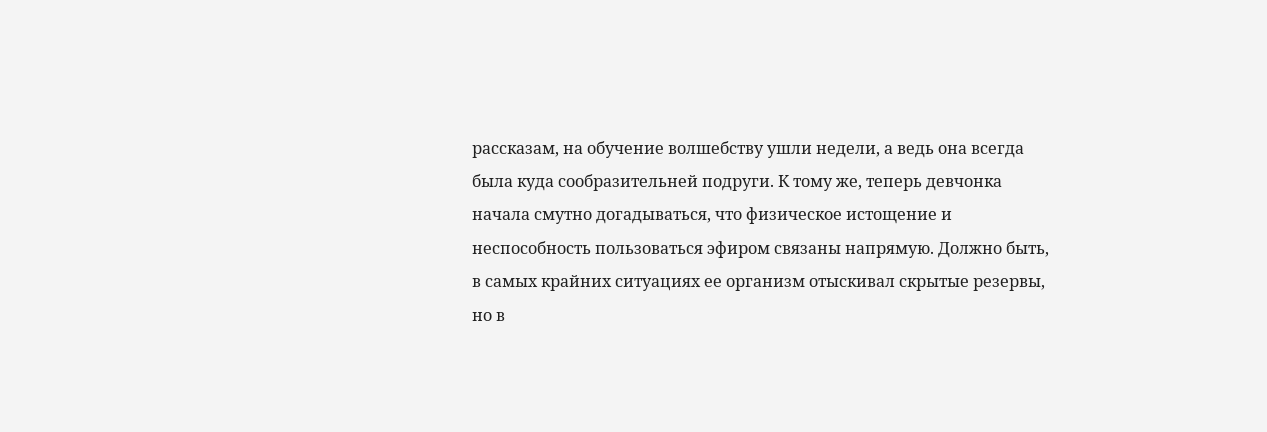рассказам, на обучение волшебству ушли недели, а ведь она всегда была куда сообразительней подруги. К тому же, теперь девчонка начала смутно догадываться, что физическое истощение и неспособность пользоваться эфиром связаны напрямую. Должно быть, в самых крайних ситуациях ее организм отыскивал скрытые резервы, но в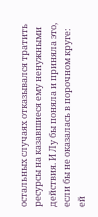остальных случаях отказывался тратить ресурсы на казавшиеся ему ненужными действия. И Лу бы поняла и приняла это, если бы не оказалась в порочном круге: ей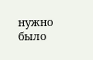нужно было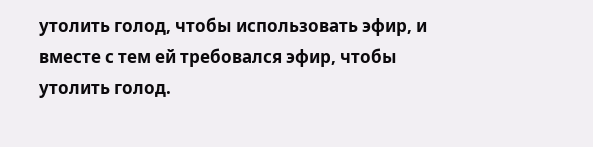утолить голод, чтобы использовать эфир, и вместе с тем ей требовался эфир, чтобы утолить голод.